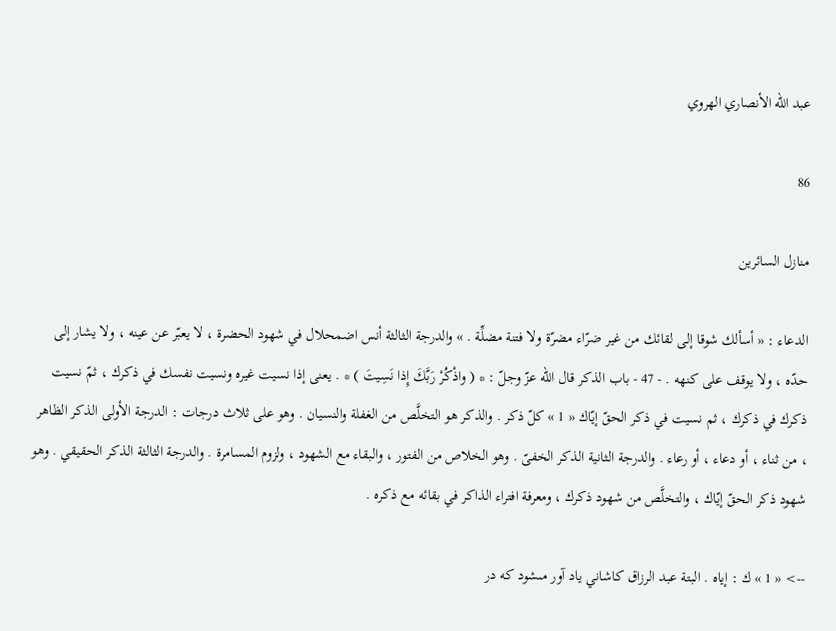عبد الله الأنصاري الهروي

86

منازل السائرين

الدعاء : « أسألك شوقا إلى لقائك من غير ضرّاء مضرّة ولا فتنة مضلِّة . » والدرجة الثالثة أنس اضمحلال في شهود الحضرة ، لا يعبّر عن عينه ، ولا يشار إلى حدّه ، ولا يوقف على كنهه . - 47 - باب الذكر قال الله عزّ وجلّ : * ( واذْكُرْ رَبَّكَ إِذا نَسِيتَ ) * . يعنى إذا نسيت غيره ونسيت نفسك في ذكرك ، ثمّ نسيت ذكرك في ذكرك ، ثم نسيت في ذكر الحقّ إيّاك « 1 » كلّ ذكر . والذكر هو التخلَّص من الغفلة والنسيان . وهو على ثلاث درجات : الدرجة الأولى الذكر الظاهر ، من ثناء ، أو دعاء ، أو رعاء . والدرجة الثانية الذكر الخفىّ . وهو الخلاص من الفتور ، والبقاء مع الشهود ، ولزوم المسامرة . والدرجة الثالثة الذكر الحقيقي . وهو شهود ذكر الحقّ إيّاك ، والتخلَّص من شهود ذكرك ، ومعرفة افتراء الذاكر في بقائه مع ذكره .

--> « 1 » ك : إياه . البتة عبد الرزاق كاشاني ياد آور مىشود كه در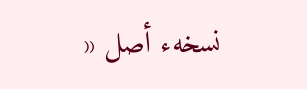نسخهء أصل «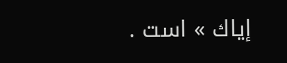إياك » است .